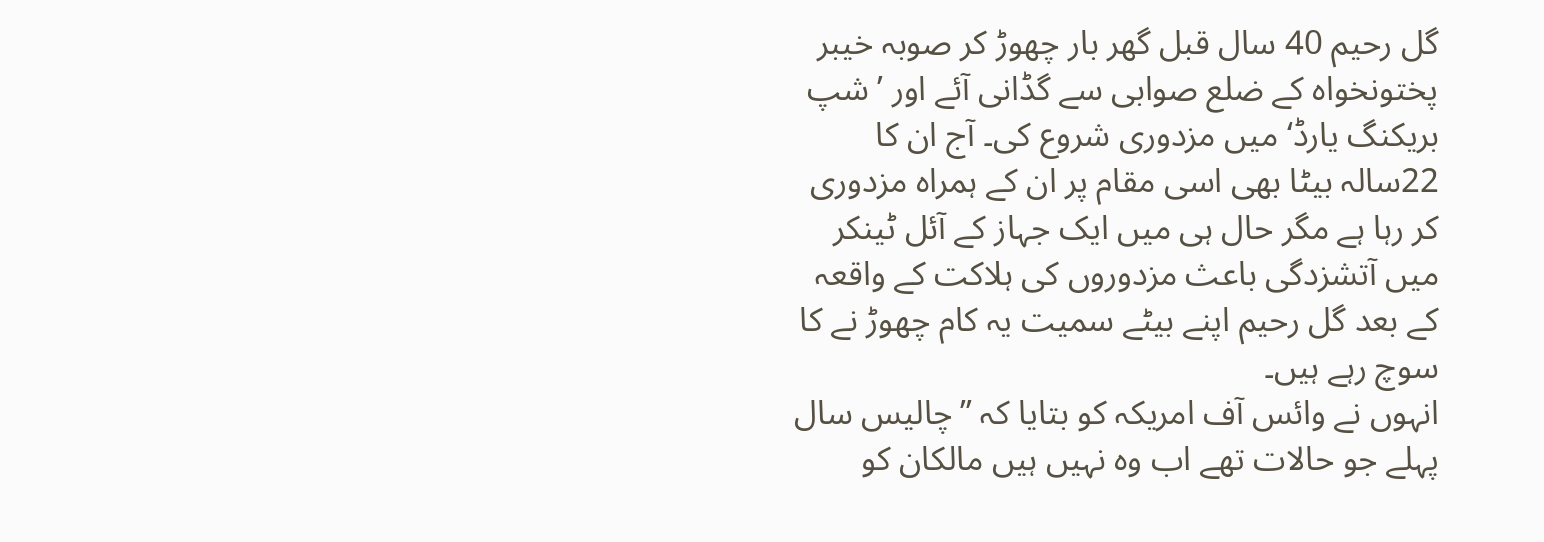گل رحیم 40 سال قبل گھر بار چھوڑ کر صوبہ خیبر پختونخواہ کے ضلع صوابی سے گڈانی آئے اور ’شپ بریکنگ یارڈ‘ میں مزدوری شروع کی۔ آج ان کا 22سالہ بیٹا بھی اسی مقام پر ان کے ہمراہ مزدوری کر رہا ہے مگر حال ہی میں ایک جہاز کے آئل ٹینکر میں آتشزدگی باعث مزدوروں کی ہلاکت کے واقعہ کے بعد گل رحیم اپنے بیٹے سمیت یہ کام چھوڑ نے کا سوچ رہے ہیں۔
انہوں نے وائس آف امریکہ کو بتایا کہ ’’چالیس سال پہلے جو حالات تھے اب وہ نہیں ہیں مالکان کو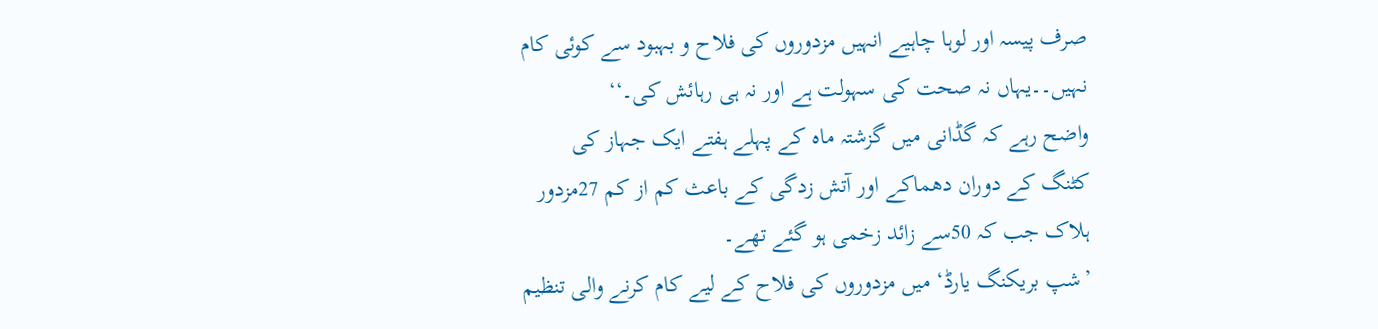صرف پیسہ اور لوہا چاہیے انہیں مزدوروں کی فلاح و بہبود سے کوئی کام نہیں۔۔یہاں نہ صحت کی سہولت ہے اور نہ ہی رہائش کی۔‘‘
واضح رہے کہ گڈانی میں گزشتہ ماہ کے پہلے ہفتے ایک جہاز کی کٹنگ کے دوران دھماکے اور آتش زدگی کے باعث کم از کم 27مزدور ہلاک جب کہ 50سے زائد زخمی ہو گئے تھے۔
’شپ بریکنگ یارڈ‘ میں مزدوروں کی فلاح کے لیے کام کرنے والی تنظیم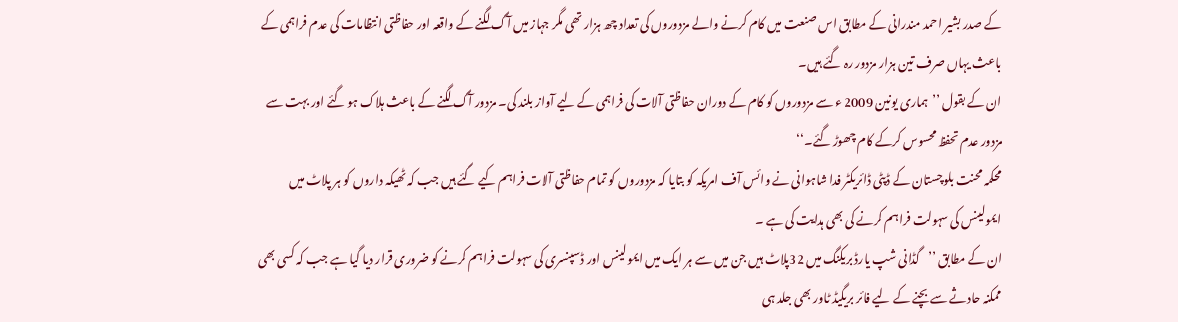کے صدر بشیر احمد مندرانی کے مطابق اس صنعت میں کام کرنے والے مزدوروں کی تعداد چھ ہزار تھی مگر جہاز میں آگ لگنے کے واقعہ اور حفاظتی انتظامات کی عدم فراہمی کے باعث یہاں صرف تین ہزار مزدور رہ گئے ہیں۔
ان کے بقول ’’ہماری یونین 2009 ء سے مزدوروں کو کام کے دوران حفاظتی آلات کی فراہمی کے لیے آواز بلند کی۔ مزدور آگ لگنے کے باعث ہلاک ہو گئے اور بہت سے مزدور عدم تحفظ محسوس کرکے کام چھوڑ گئے۔‘‘
محکمہ محنت بلوچستان کے ڈپٹی ڈائریکٹر فدا شاہوانی نے وائس آف امریکہ کو بتایا کہ مزدوروں کو تمام حفاظتی آلات فراہم کیے گئے ہیں جب کہ ٹھیکہ داروں کو ہر پلاٹ میں ایمولینس کی سہولت فراہم کرنے کی بھی ہدایت کی ہے ۔
ان کے مطابق ’’گڈانی شپ یارڈ بریکنگ میں 32پلاٹ ہیں جن میں سے ہر ایک میں ایمولینس اور ڈسپنسری کی سہولت فراہم کرنے کو ضروری قرار دیا گیا ہے جب کہ کسی بھی ممکنہ حادثے سے بچنے کے لیے فائر بریگیڈ ٹاور بھی جلد ہی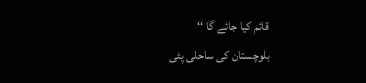قائم کیا جائے گا ‘‘
بلوچستان کی ساحلی پٹی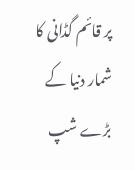پر قائم گڈانی کا شمار دنیا کے بڑے شپ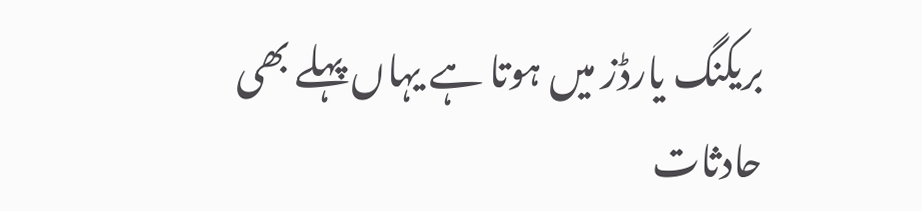بریکنگ یارڈز میں ہوتا ہے یہاں پہلے بھی حادثات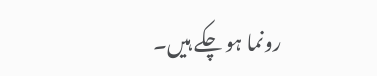رونما ہو چکے ہیں۔